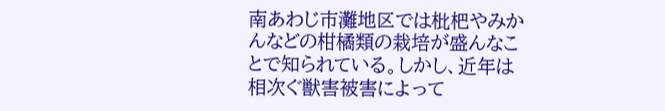南あわじ市灘地区では枇杷やみかんなどの柑橘類の栽培が盛んなことで知られている。しかし、近年は相次ぐ獣害被害によって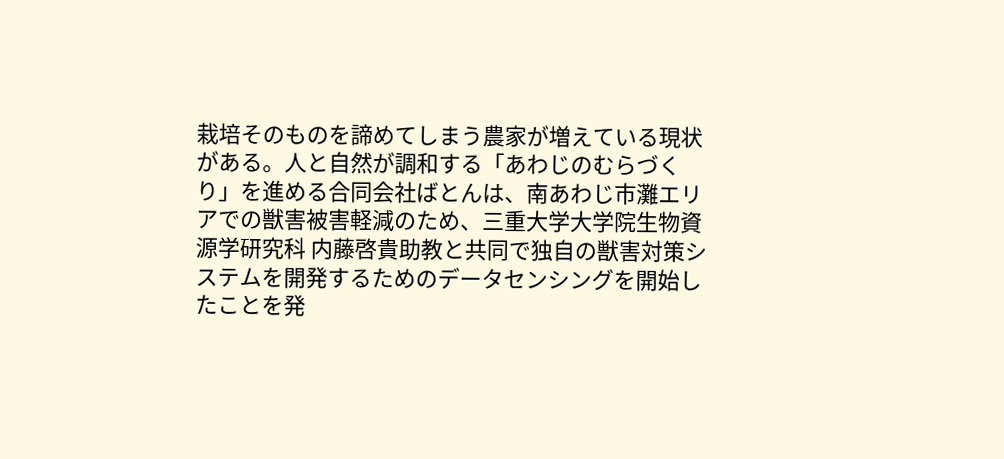栽培そのものを諦めてしまう農家が増えている現状がある。人と自然が調和する「あわじのむらづくり」を進める合同会社ばとんは、南あわじ市灘エリアでの獣害被害軽減のため、三重大学大学院生物資源学研究科 内藤啓貴助教と共同で独自の獣害対策システムを開発するためのデータセンシングを開始したことを発